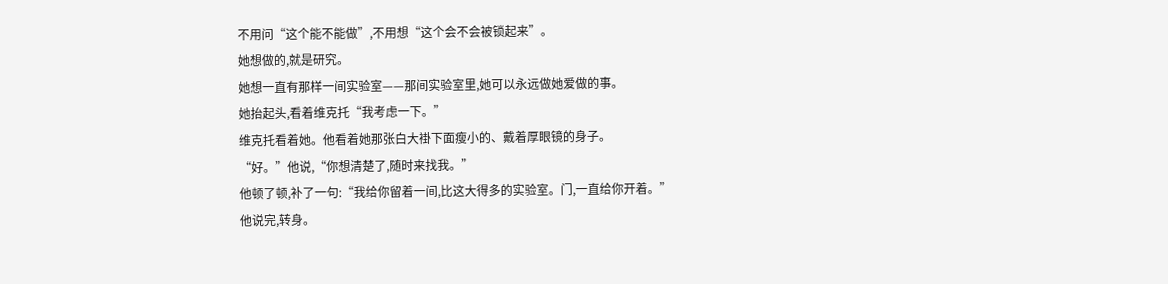不用问“这个能不能做”,不用想“这个会不会被锁起来”。
她想做的,就是研究。
她想一直有那样一间实验室——那间实验室里,她可以永远做她爱做的事。
她抬起头,看着维克托“我考虑一下。”
维克托看着她。他看着她那张白大褂下面瘦小的、戴着厚眼镜的身子。
“好。”他说,“你想清楚了,随时来找我。”
他顿了顿,补了一句:“我给你留着一间,比这大得多的实验室。门,一直给你开着。”
他说完,转身。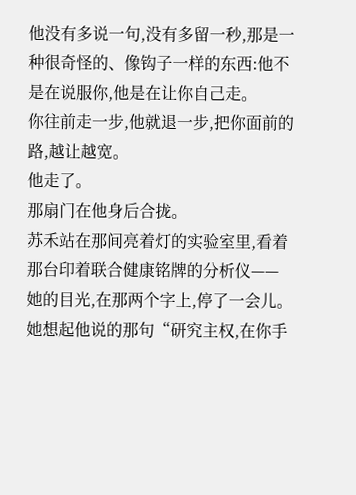他没有多说一句,没有多留一秒,那是一种很奇怪的、像钩子一样的东西:他不是在说服你,他是在让你自己走。
你往前走一步,他就退一步,把你面前的路,越让越宽。
他走了。
那扇门在他身后合拢。
苏禾站在那间亮着灯的实验室里,看着那台印着联合健康铭牌的分析仪——她的目光,在那两个字上,停了一会儿。
她想起他说的那句“研究主权,在你手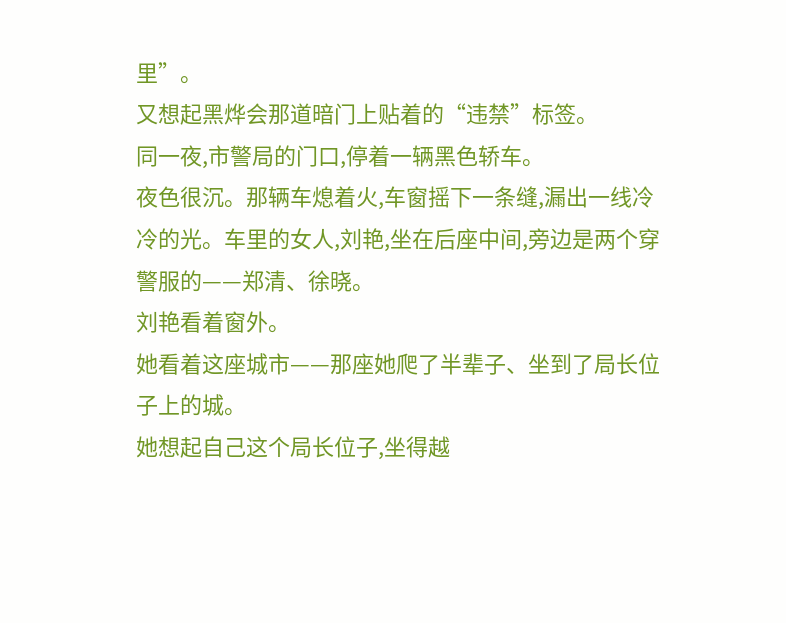里”。
又想起黑烨会那道暗门上贴着的“违禁”标签。
同一夜,市警局的门口,停着一辆黑色轿车。
夜色很沉。那辆车熄着火,车窗摇下一条缝,漏出一线冷冷的光。车里的女人,刘艳,坐在后座中间,旁边是两个穿警服的——郑清、徐晓。
刘艳看着窗外。
她看着这座城市——那座她爬了半辈子、坐到了局长位子上的城。
她想起自己这个局长位子,坐得越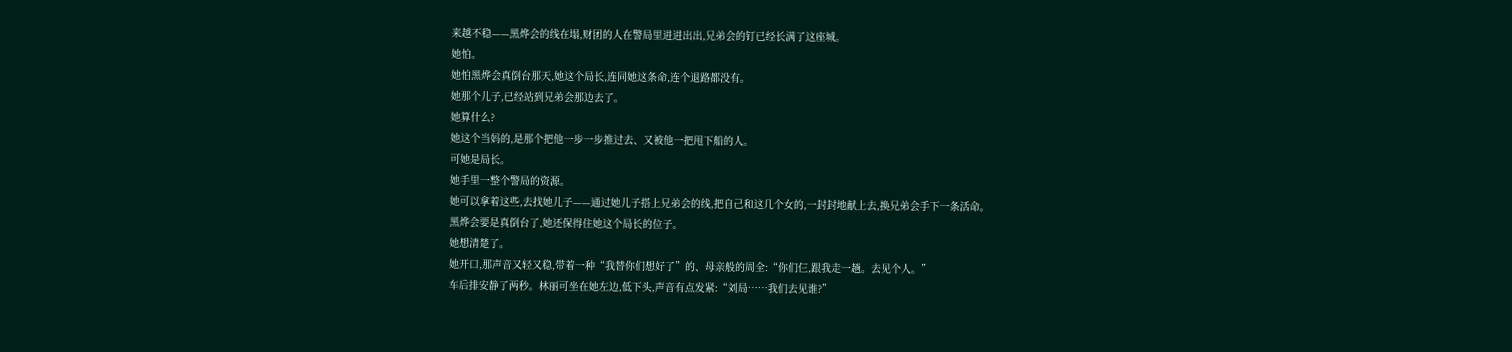来越不稳——黑烨会的线在塌,财团的人在警局里进进出出,兄弟会的钉已经长满了这座城。
她怕。
她怕黑烨会真倒台那天,她这个局长,连同她这条命,连个退路都没有。
她那个儿子,已经站到兄弟会那边去了。
她算什么?
她这个当妈的,是那个把他一步一步推过去、又被他一把甩下船的人。
可她是局长。
她手里一整个警局的资源。
她可以拿着这些,去找她儿子——通过她儿子搭上兄弟会的线,把自己和这几个女的,一封封地献上去,换兄弟会手下一条活命。
黑烨会要是真倒台了,她还保得住她这个局长的位子。
她想清楚了。
她开口,那声音又轻又稳,带着一种“我替你们想好了”的、母亲般的周全:“你们仨,跟我走一趟。去见个人。”
车后排安静了两秒。林丽可坐在她左边,低下头,声音有点发紧:“刘局……我们去见谁?”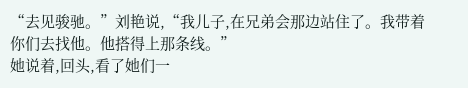“去见骏驰。”刘艳说,“我儿子,在兄弟会那边站住了。我带着你们去找他。他搭得上那条线。”
她说着,回头,看了她们一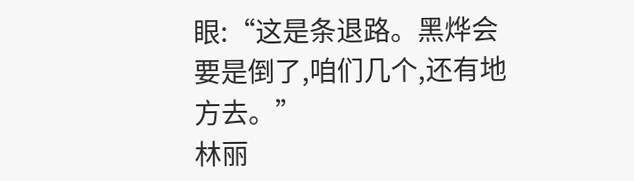眼:“这是条退路。黑烨会要是倒了,咱们几个,还有地方去。”
林丽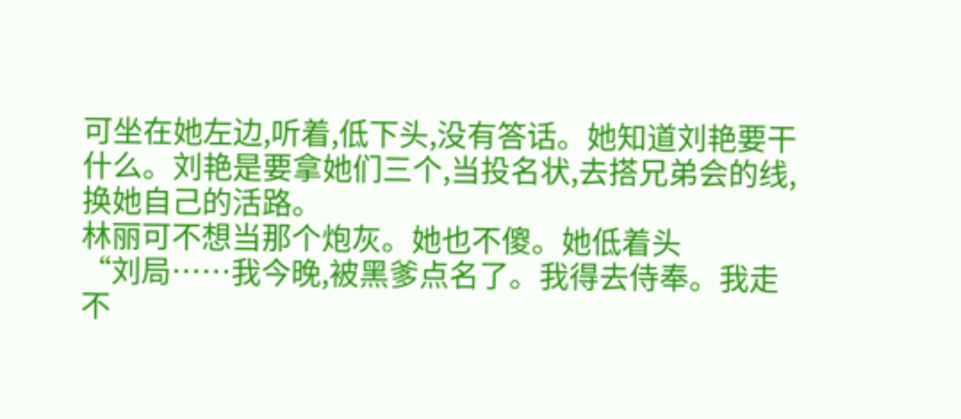可坐在她左边,听着,低下头,没有答话。她知道刘艳要干什么。刘艳是要拿她们三个,当投名状,去搭兄弟会的线,换她自己的活路。
林丽可不想当那个炮灰。她也不傻。她低着头
“刘局……我今晚,被黑爹点名了。我得去侍奉。我走不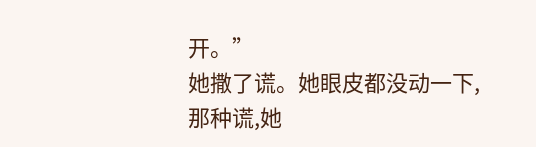开。”
她撒了谎。她眼皮都没动一下,那种谎,她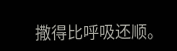撒得比呼吸还顺。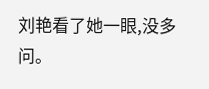刘艳看了她一眼,没多问。